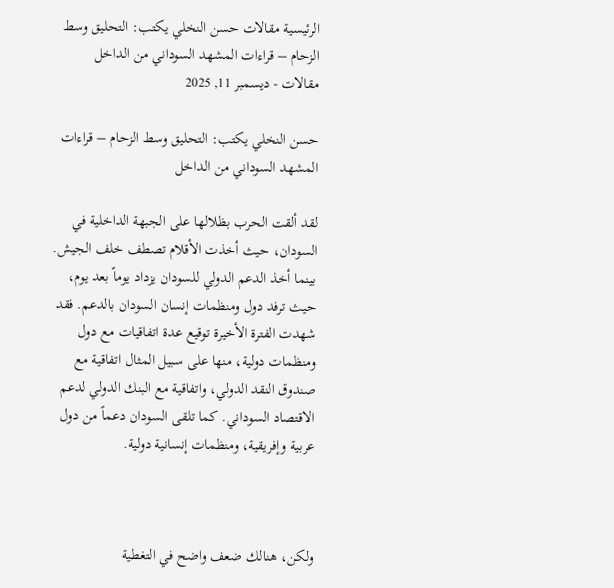الرئيسية مقالات حسن النخلي يكتب: التحليق وسط الزحام – قراءات المشهد السوداني من الداخل
مقالات - ديسمبر 11, 2025

حسن النخلي يكتب: التحليق وسط الزحام – قراءات المشهد السوداني من الداخل

لقد ألقت الحرب بظلالها على الجبهة الداخلية في السودان، حيث أخذت الأقلام تصطف خلف الجيش. بينما أخذ الدعم الدولي للسودان يزداد يوماً بعد يوم، حيث ترفد دول ومنظمات إنسان السودان بالدعم. فقد شهدت الفترة الأخيرة توقيع عدة اتفاقيات مع دول ومنظمات دولية، منها على سبيل المثال اتفاقية مع صندوق النقد الدولي، واتفاقية مع البنك الدولي لدعم الاقتصاد السوداني. كما تلقى السودان دعماً من دول عربية وإفريقية، ومنظمات إنسانية دولية.



ولكن، هنالك ضعف واضح في التغطية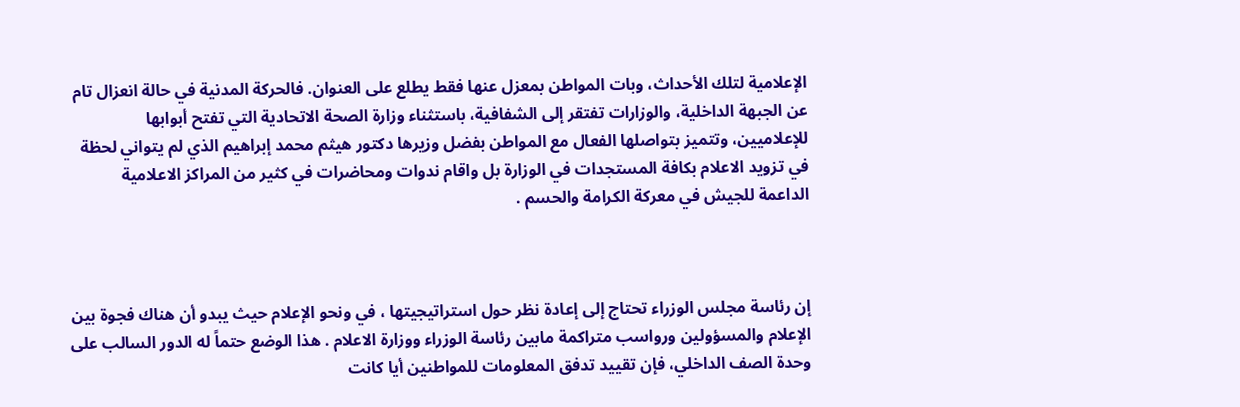الإعلامية لتلك الأحداث، وبات المواطن بمعزل عنها فقط يطلع على العنوان. فالحركة المدنية في حالة انعزال تام عن الجبهة الداخلية، والوزارات تفتقر إلى الشفافية، باستثناء وزارة الصحة الاتحادية التي تفتح أبوابها للإعلاميين، وتتميز بتواصلها الفعال مع المواطن بفضل وزيرها دكتور هيثم محمد إبراهيم الذي لم يتواني لحظة في تزويد الاعلام بكافة المستجدات في الوزارة بل واقام ندوات ومحاضرات في كثير من المراكز الاعلامية الداعمة للجيش في معركة الكرامة والحسم .



إن رئاسة مجلس الوزراء تحتاج إلى إعادة نظر حول استراتيجيتھا ، في ونحو الإعلام حيث يبدو أن هناك فجوة بين الإعلام والمسؤولين ورواسب متراكمة مابين رئاسة الوزراء ووزارة الاعلام . هذا الوضع حتماً له الدور السالب على وحدة الصف الداخلي، فإن تقييد تدفق المعلومات للمواطنين أيا كانت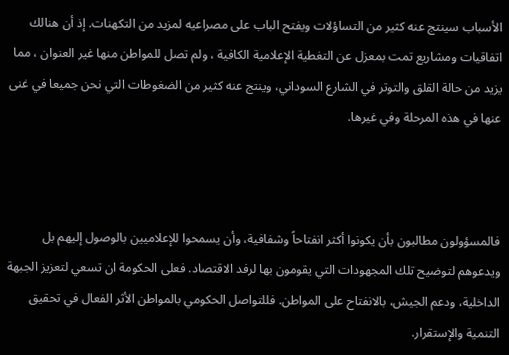الأسباب سينتج عنه كثير من التساؤلات ويفتح الباب على مصراعيه لمزيد من التكهنات. إذ أن هنالك اتفاقيات ومشاريع تمت بمعزل عن التغطية الإعلامية الكافية ، ولم تصل للمواطن منھا غير العنوان ، مما يزيد من حالة القلق والتوتر في الشارع السوداني، وينتج عنه كثير من الضغوطات التي نحن جميعا في غنى عنها في هذه المرحلة وفي غيرھا.



فالمسؤولون مطالبون بأن يكونوا أكثر انفتاحاً وشفافية، وأن يسمحوا للإعلاميين بالوصول إليهم بل ويدعوھم لتوضيح تلك المجهودات التي يقومون بها لرفد الاقتصاد. فعلى الحكومة ان تسعي لتعزيز الجبهة الداخلية، ودعم الجيش، بالانفتاح على المواطن. فللتواصل الحكومي بالمواطن الأثر الفعال في تحقيق التنمية والإستقرار.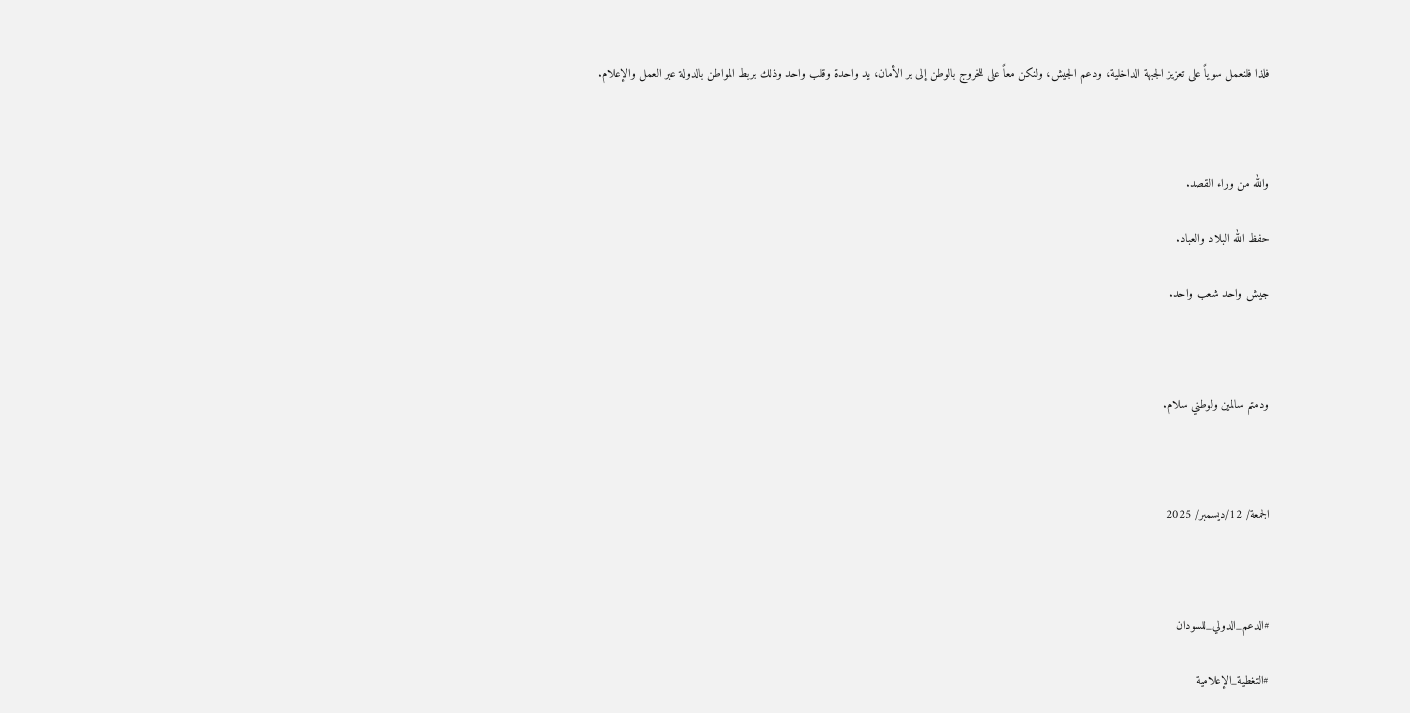فلذا فلنعمل سوياً على تعزيز الجبهة الداخلية، ودعم الجيش، ولنكن معاً على للخروج بالوطن إلى بر الأمان، يد واحدة وقلب واحد وذلك بربط المواطن بالدولة عبر العمل والإعلام.



والله من وراء القصد.

حفظ الله البلاد والعباد.

جيش واحد شعب واحد.



ودمتم سالمين ولوطني سلام.



الجمعة/ 12/ديسمبر/ 2025



#الدعم_الدولي_للسودان

#التغطية_الإعلامية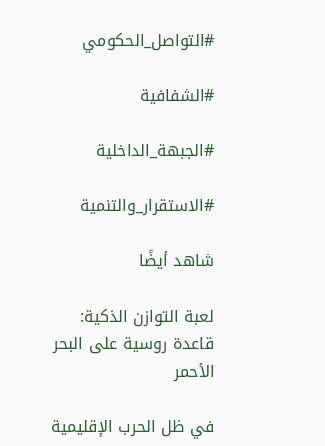#التواصل_الحكومي

#الشفافية

#الجبهة_الداخلية

#الاستقرار_والتنمية

شاهد أيضًا

لعبة التوازن الذكية: قاعدة روسية على البحر الأحمر

في ظل الحرب الإقليمية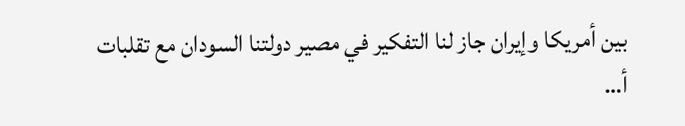بين أمريكا وإيران جاز لنا التفكير في مصير دولتنا السودان مع تقلبات أ…